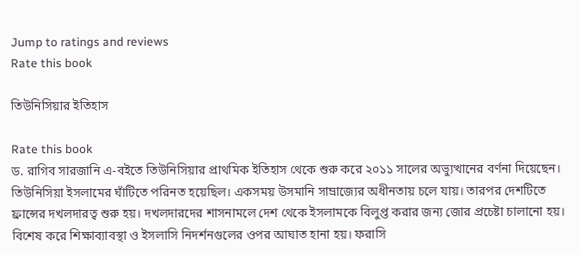Jump to ratings and reviews
Rate this book

তিউনিসিয়ার ইতিহাস

Rate this book
ড. রাগিব সারজানি এ-বইতে তিউনিসিয়ার প্রাথমিক ইতিহাস থেকে শুরু করে ২০১১ সালের অভ্যুত্থানের বর্ণনা দিয়েছেন। তিউনিসিয়া ইসলামের ঘাঁটিতে পরিনত হয়েছিল। একসময় উসমানি সাম্রাজ্যের অধীনতায় চলে যায়। তারপর দেশটিতে ফ্রান্সের দখলদারত্ব শুরু হয়। দখলদারদের শাসনামলে দেশ থেকে ইসলামকে বিলুপ্ত করার জন্য জোর প্রচেষ্টা চালানো হয়। বিশেষ করে শিক্ষাব্যাবস্থা ও ইসলাসি নিদর্শনগুলের ওপর আঘাত হানা হয়। ফরাসি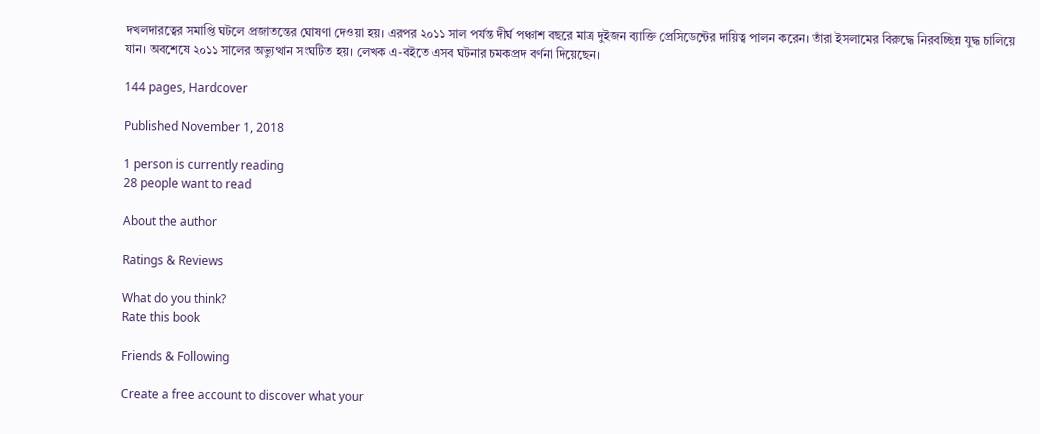দখলদারত্বের সমাপ্তি ঘটলে প্রজাতন্তের ঘোষণা দেওয়া হয়। এরপর ২০১১ সাল পর্যন্ত দীর্ঘ পঞ্চাশ বছরে মাত্র দুইজন ব্যাক্তি প্রেসিডেন্টের দায়িত্ব পালন করেন। তাঁরা ইসলামের বিরুদ্ধে নিরবচ্ছিন্ন যুদ্ধ চালিয়ে যান। অবশেষে ২০১১ সালের অভ্যুত্থান সংঘটিত হয়। লেখক এ-বইতে এসব ঘটনার চমকপ্রদ বর্ণনা দিয়েছেন।

144 pages, Hardcover

Published November 1, 2018

1 person is currently reading
28 people want to read

About the author

Ratings & Reviews

What do you think?
Rate this book

Friends & Following

Create a free account to discover what your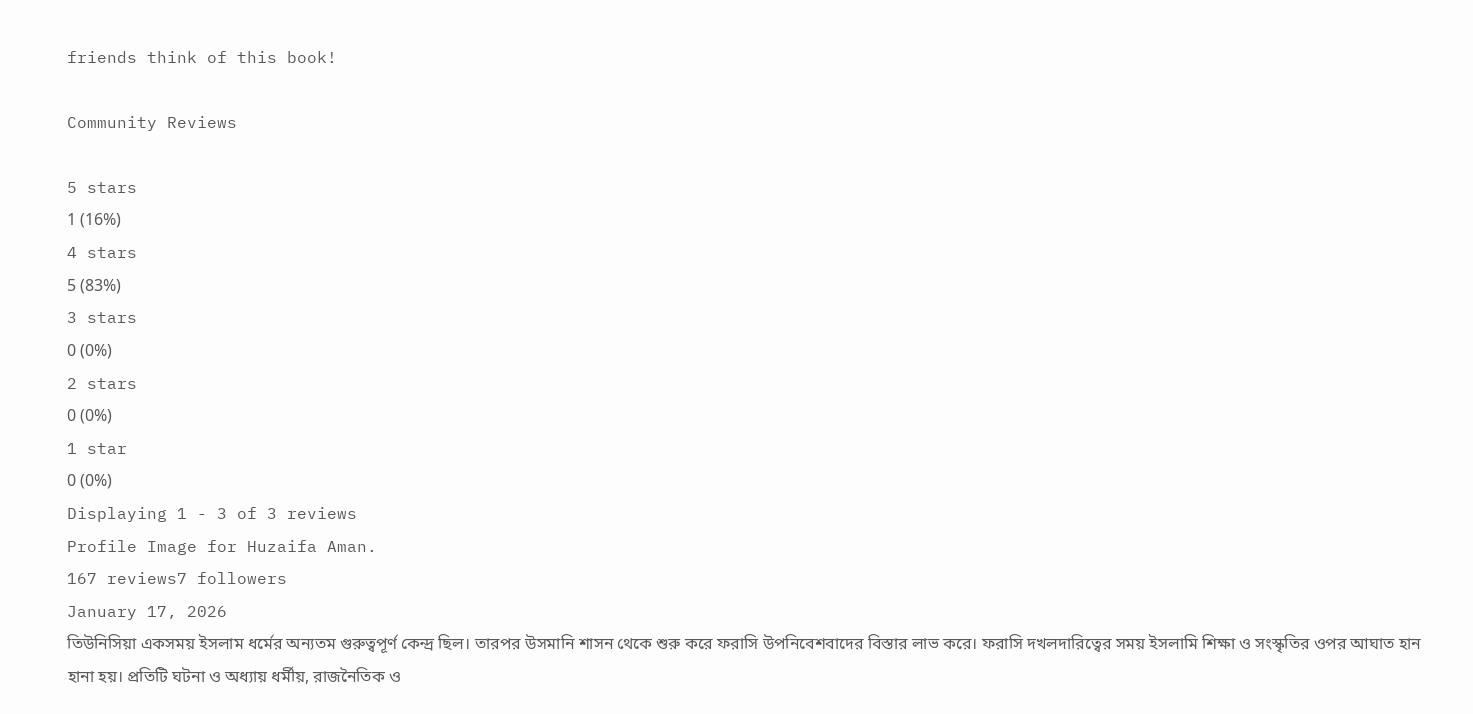friends think of this book!

Community Reviews

5 stars
1 (16%)
4 stars
5 (83%)
3 stars
0 (0%)
2 stars
0 (0%)
1 star
0 (0%)
Displaying 1 - 3 of 3 reviews
Profile Image for Huzaifa Aman.
167 reviews7 followers
January 17, 2026
তিউনিসিয়া একসময় ইসলাম ধর্মের অন্যতম গুরুত্বপূর্ণ কেন্দ্র ছিল। তারপর উসমানি শাসন থেকে শুরু করে ফরাসি উপনিবেশবাদের বিস্তার লাভ করে। ফরাসি দখলদারিত্বের সময় ইসলামি শিক্ষা ও সংস্কৃতির ওপর আঘাত হান হানা হয়। প্রতিটি ঘটনা ও অধ্যায় ধর্মীয়, রাজনৈতিক ও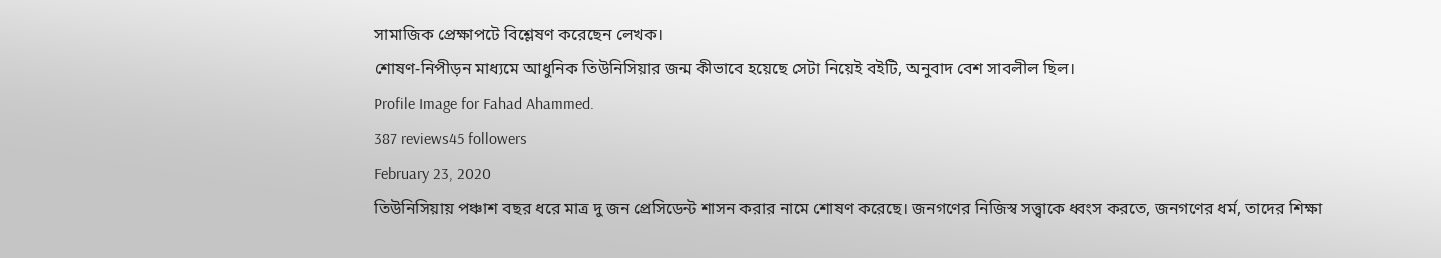সামাজিক প্রেক্ষাপটে বিশ্লেষণ করেছেন লেখক।
শোষণ-নিপীড়ন মাধ্যমে আধুনিক তিউনিসিয়ার জন্ম কীভাবে হয়েছে সেটা নিয়েই বইটি, অনুবাদ বেশ সাবলীল ছিল।
Profile Image for Fahad Ahammed.
387 reviews45 followers
February 23, 2020
তিউনিসিয়ায় পঞ্চাশ বছর ধরে মাত্র দু জন প্রেসিডেন্ট শাসন করার নামে শোষণ করেছে। জনগণের নিজিস্ব সত্ত্বাকে ধ্বংস করতে, জনগণের ধর্ম, তাদের শিক্ষা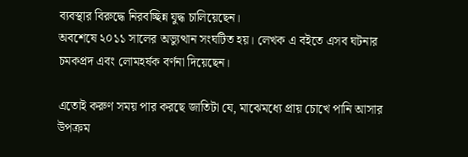ব্যবস্থার বিরুদ্ধে নিরবচ্ছিন্ন যুদ্ধ চালিয়েছেন।
অবশেষে ২০১১ সালের অভ্যুত্থান সংঘটিত হয়। লেখক এ বইতে এসব ঘটনার চমকপ্রদ এবং লোমহর্ষক বর্ণনা দিয়েছেন।

এতোই করুণ সময় পার করছে জাতিটা যে, মাঝেমধ্যে প্রায় চোখে পানি আসার উপক্রম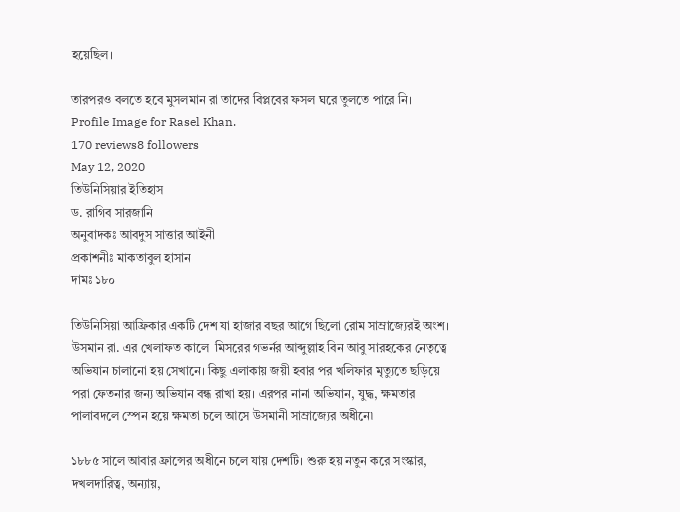হয়েছিল।

তারপরও বলতে হবে মুসলমান রা তাদের বিপ্লবের ফসল ঘরে তুলতে পারে নি।
Profile Image for Rasel Khan.
170 reviews8 followers
May 12, 2020
তিউনিসিয়ার ইতিহাস
ড. রাগিব সারজানি
অনুবাদকঃ আবদুস সাত্তার আইনী
প্রকাশনীঃ মাকতাবুল হাসান
দামঃ ১৮০

তিউনিসিয়া আফ্রিকার একটি দেশ যা হাজার বছর আগে ছিলো রোম সাম্রাজ্যেরই অংশ। উসমান রা. এর খেলাফত কালে  মিসরের গভর্নর আব্দুল্লাহ বিন আবু সারহকের নেতৃত্বে অভিযান চালানো হয় সেখানে। কিছু এলাকায় জয়ী হবার পর খলিফার মৃত্যুতে ছড়িয়ে পরা ফেতনার জন্য অভিযান বন্ধ রাখা হয়। এরপর নানা অভিযান, যুদ্ধ, ক্ষমতার পালাবদলে স্পেন হয়ে ক্ষমতা চলে আসে উসমানী সাম্রাজ্যের অধীনে৷

১৮৮৫ সালে আবার ফ্রান্সের অধীনে চলে যায় দেশটি। শুরু হয় নতুন করে সংস্কার, দখলদারিত্ব, অন্যায়,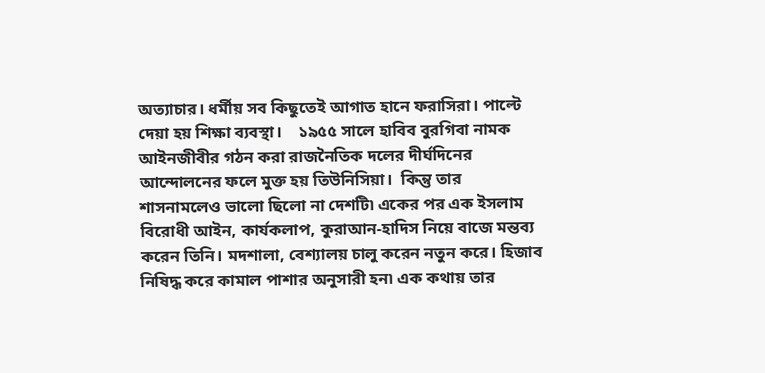অত্যাচার। ধর্মীয় সব কিছুতেই আগাত হানে ফরাসিরা। পাল্টে দেয়া হয় শিক্ষা ব্যবস্থা।    ১৯৫৫ সালে হাবিব বুরগিবা নামক আইনজীবীর গঠন করা রাজনৈতিক দলের দীর্ঘদিনের আন্দোলনের ফলে মুক্ত হয় তিউনিসিয়া।  কিন্তু তার শাসনামলেও ভালো ছিলো না দেশটি৷ একের পর এক ইসলাম বিরোধী আইন, কার্যকলাপ, কুরাআন-হাদিস নিয়ে বাজে মন্তব্য করেন তিনি। মদশালা, বেশ্যালয় চালু করেন নতুন করে। হিজাব নিষিদ্ধ করে কামাল পাশার অনুসারী হন৷ এক কথায় তার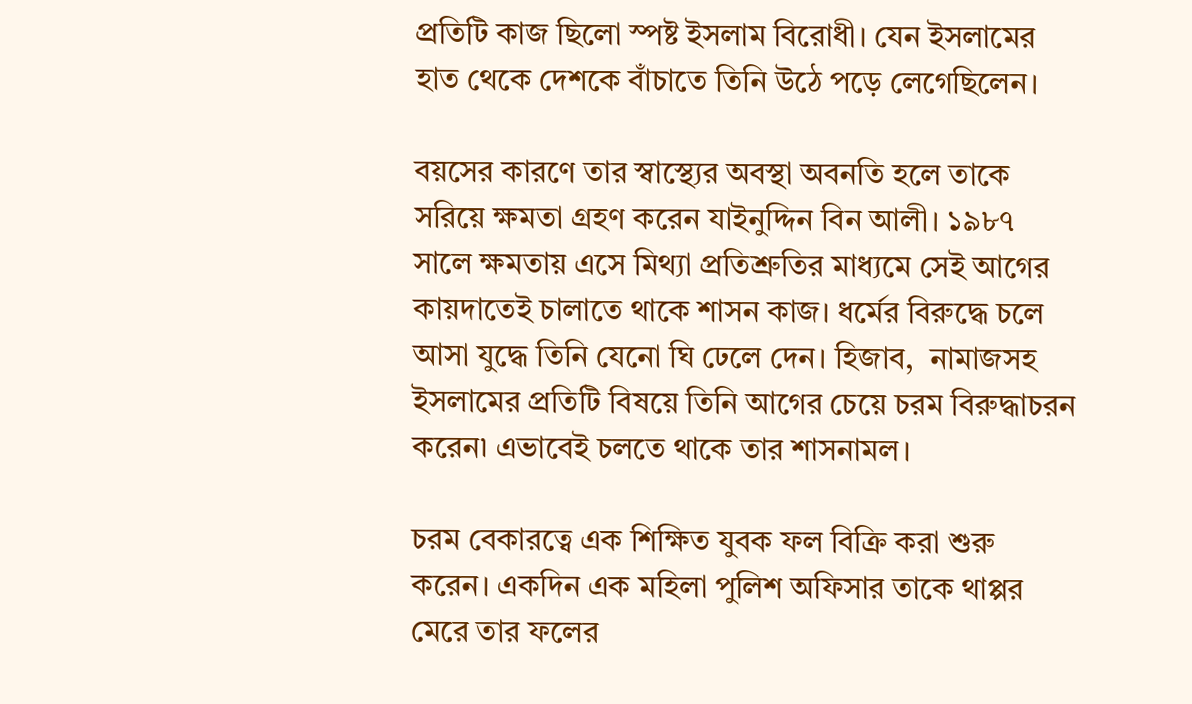প্রতিটি কাজ ছিলো স্পষ্ট ইসলাম বিরোধী। যেন ইসলামের হাত থেকে দেশকে বাঁচাতে তিনি উঠে পড়ে লেগেছিলেন।

বয়সের কারণে তার স্বাস্থ্যের অবস্থা অবনতি হলে তাকে সরিয়ে ক্ষমতা গ্রহণ করেন যাইনুদ্দিন বিন আলী। ১৯৮৭ সালে ক্ষমতায় এসে মিথ্যা প্রতিশ্রুতির মাধ্যমে সেই আগের কায়দাতেই চালাতে থাকে শাসন কাজ। ধর্মের বিরুদ্ধে চলে আসা যুদ্ধে তিনি যেনো ঘি ঢেলে দেন। হিজাব,  নামাজসহ ইসলামের প্রতিটি বিষয়ে তিনি আগের চেয়ে চরম বিরুদ্ধাচরন করেন৷ এভাবেই চলতে থাকে তার শাসনামল।

চরম বেকারত্বে এক শিক্ষিত যুবক ফল বিক্রি করা শুরু করেন। একদিন এক মহিলা পুলিশ অফিসার তাকে থাপ্পর মেরে তার ফলের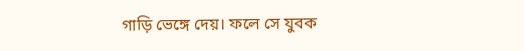গাড়ি ভেঙ্গে দেয়। ফলে সে যুবক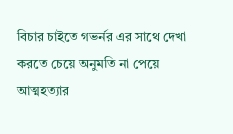বিচার চাইতে গভর্নর এর সাথে দেখা করতে চেয়ে অনুমতি না পেয়ে আত্মহত্যার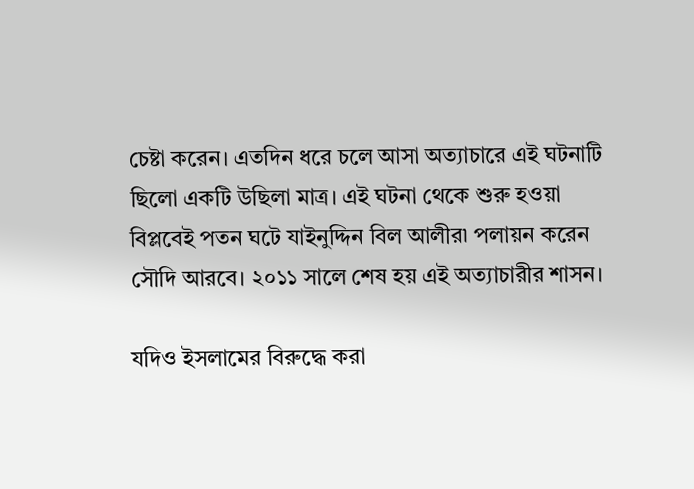চেষ্টা করেন। এতদিন ধরে চলে আসা অত্যাচারে এই ঘটনাটি ছিলো একটি উছিলা মাত্র। এই ঘটনা থেকে শুরু হওয়া বিপ্লবেই পতন ঘটে যাইনুদ্দিন বিল আলীর৷ পলায়ন করেন সৌদি আরবে। ২০১১ সালে শেষ হয় এই অত্যাচারীর শাসন।

যদিও ইসলামের বিরুদ্ধে করা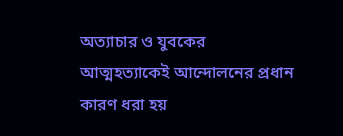অত্যাচার ও যুবকের আত্মহত্যাকেই আন্দোলনের প্রধান কারণ ধরা হয়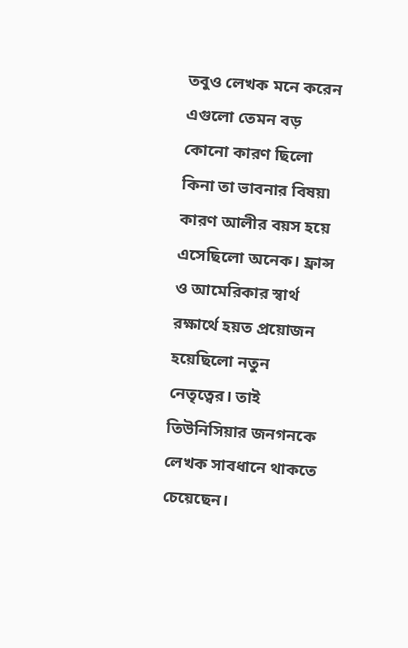তবুও লেখক মনে করেন এগুলো তেমন বড় কোনো কারণ ছিলো কিনা তা ভাবনার বিষয়৷ কারণ আলীর বয়স হয়ে এসেছিলো অনেক। ফ্রান্স ও আমেরিকার স্বার্থ রক্ষার্থে হয়ত প্রয়োজন হয়েছিলো নতুন নেতৃত্বের। তাই তিউনিসিয়ার জনগনকে লেখক সাবধানে থাকতে চেয়েছেন।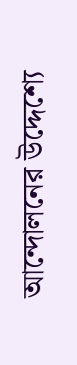আন্দোলনের উদ্দেশ্যে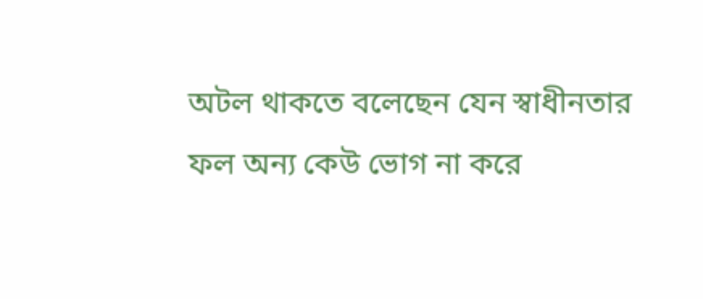অটল থাকতে বলেছেন যেন স্বাধীনতার ফল অন্য কেউ ভোগ না করে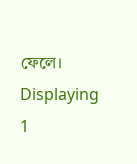ফেলে।
Displaying 1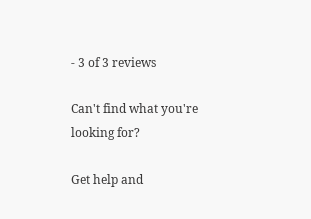- 3 of 3 reviews

Can't find what you're looking for?

Get help and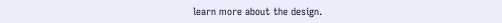learn more about the design.